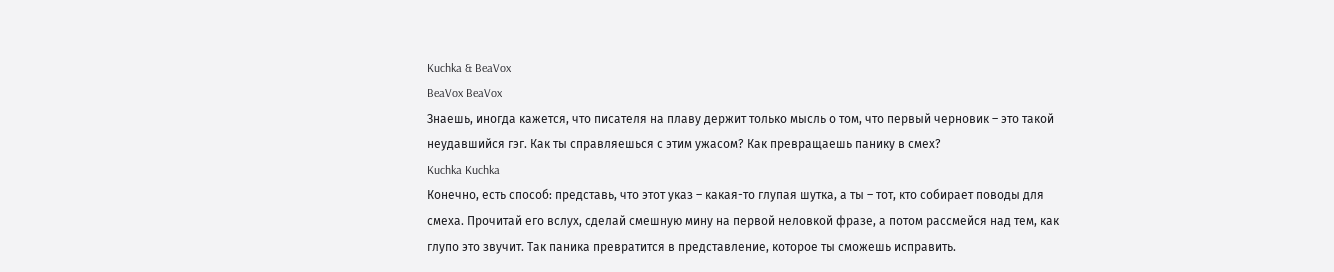Kuchka & BeaVox
BeaVox BeaVox
Знаешь, иногда кажется, что писателя на плаву держит только мысль о том, что первый черновик – это такой неудавшийся гэг. Как ты справляешься с этим ужасом? Как превращаешь панику в смех?
Kuchka Kuchka
Конечно, есть способ: представь, что этот указ – какая-то глупая шутка, а ты – тот, кто собирает поводы для смеха. Прочитай его вслух, сделай смешную мину на первой неловкой фразе, а потом рассмейся над тем, как глупо это звучит. Так паника превратится в представление, которое ты сможешь исправить.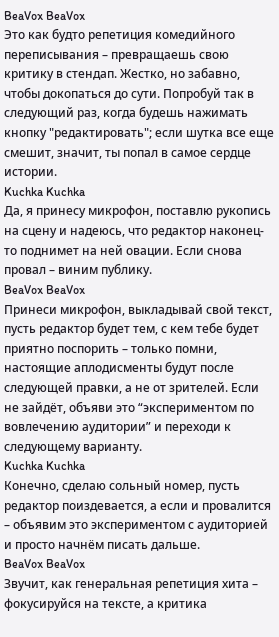BeaVox BeaVox
Это как будто репетиция комедийного переписывания – превращаешь свою критику в стендап. Жестко, но забавно, чтобы докопаться до сути. Попробуй так в следующий раз, когда будешь нажимать кнопку "редактировать"; если шутка все еще смешит, значит, ты попал в самое сердце истории.
Kuchka Kuchka
Да, я принесу микрофон, поставлю рукопись на сцену и надеюсь, что редактор наконец-то поднимет на ней овации. Если снова провал – виним публику.
BeaVox BeaVox
Принеси микрофон, выкладывай свой текст, пусть редактор будет тем, с кем тебе будет приятно поспорить – только помни, настоящие аплодисменты будут после следующей правки, а не от зрителей. Если не зайдёт, объяви это “экспериментом по вовлечению аудитории” и переходи к следующему варианту.
Kuchka Kuchka
Конечно, сделаю сольный номер, пусть редактор поиздевается, а если и провалится – объявим это экспериментом с аудиторией и просто начнём писать дальше.
BeaVox BeaVox
Звучит, как генеральная репетиция хита – фокусируйся на тексте, а критика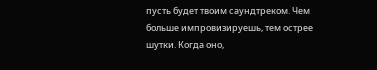пусть будет твоим саундтреком. Чем больше импровизируешь, тем острее шутки. Когда оно,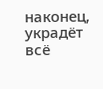наконец, украдёт всё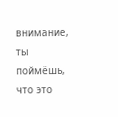внимание, ты поймёшь, что это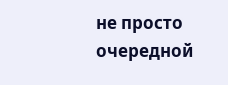не просто очередной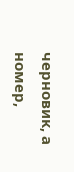черновик, а номер,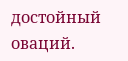достойный оваций.